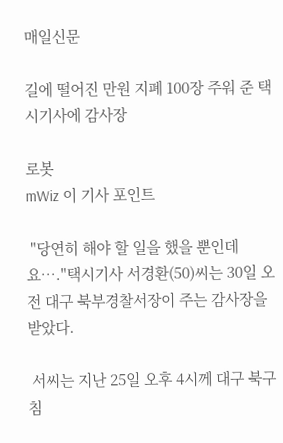매일신문

길에 떨어진 만원 지폐 100장 주워 준 택시기사에 감사장

로봇
mWiz 이 기사 포인트

 "당연히 해야 할 일을 했을 뿐인데요…."택시기사 서경환(50)씨는 30일 오전 대구 북부경찰서장이 주는 감사장을 받았다.

 서씨는 지난 25일 오후 4시께 대구 북구 침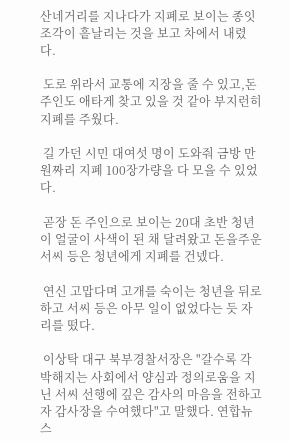산네거리를 지나다가 지폐로 보이는 종잇조각이 흩날리는 것을 보고 차에서 내렸다.

 도로 위라서 교통에 지장을 줄 수 있고,돈 주인도 애타게 찾고 있을 것 같아 부지런히 지폐를 주웠다.

 길 가던 시민 대여섯 명이 도와줘 금방 만원짜리 지폐 100장가량을 다 모을 수 있었다.

 곧장 돈 주인으로 보이는 20대 초반 청년이 얼굴이 사색이 된 채 달려왔고 돈을주운 서씨 등은 청년에게 지폐를 건넸다.

 연신 고맙다며 고개를 숙이는 청년을 뒤로하고 서씨 등은 아무 일이 없었다는 듯 자리를 떴다.

 이상탁 대구 북부경찰서장은 "갈수록 각박해지는 사회에서 양심과 정의로움을 지닌 서씨 선행에 깊은 감사의 마음을 전하고자 감사장을 수여했다"고 말했다. 연합뉴스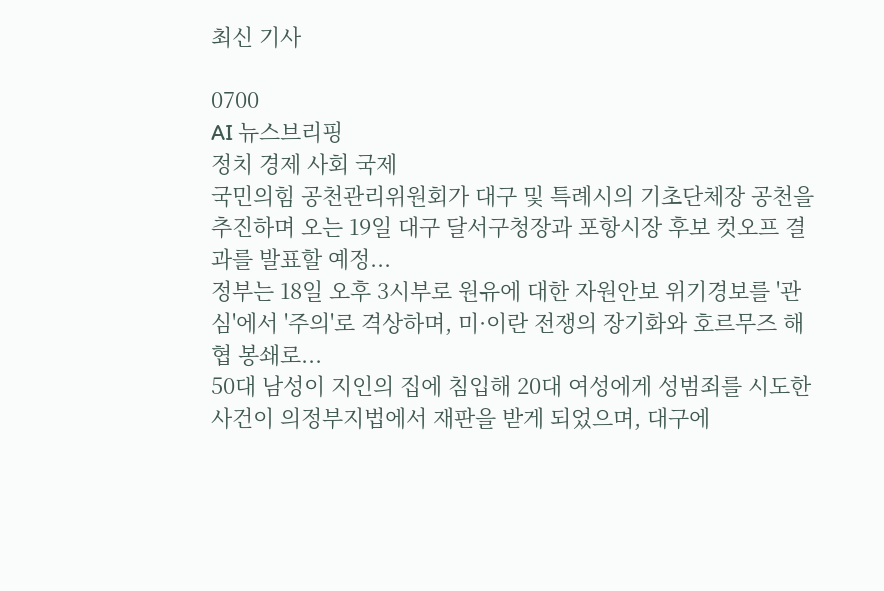최신 기사

0700
AI 뉴스브리핑
정치 경제 사회 국제
국민의힘 공천관리위원회가 대구 및 특례시의 기초단체장 공천을 추진하며 오는 19일 대구 달서구청장과 포항시장 후보 컷오프 결과를 발표할 예정...
정부는 18일 오후 3시부로 원유에 대한 자원안보 위기경보를 '관심'에서 '주의'로 격상하며, 미·이란 전쟁의 장기화와 호르무즈 해협 봉쇄로...
50대 남성이 지인의 집에 침입해 20대 여성에게 성범죄를 시도한 사건이 의정부지법에서 재판을 받게 되었으며, 대구에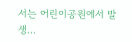서는 어린이공원에서 발생...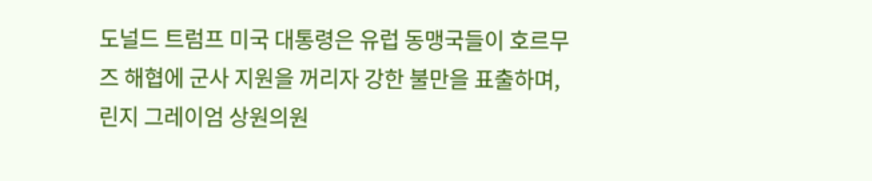도널드 트럼프 미국 대통령은 유럽 동맹국들이 호르무즈 해협에 군사 지원을 꺼리자 강한 불만을 표출하며, 린지 그레이엄 상원의원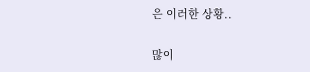은 이러한 상황..

많이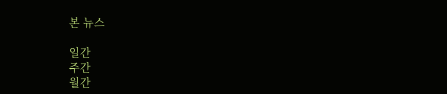본 뉴스

일간
주간
월간